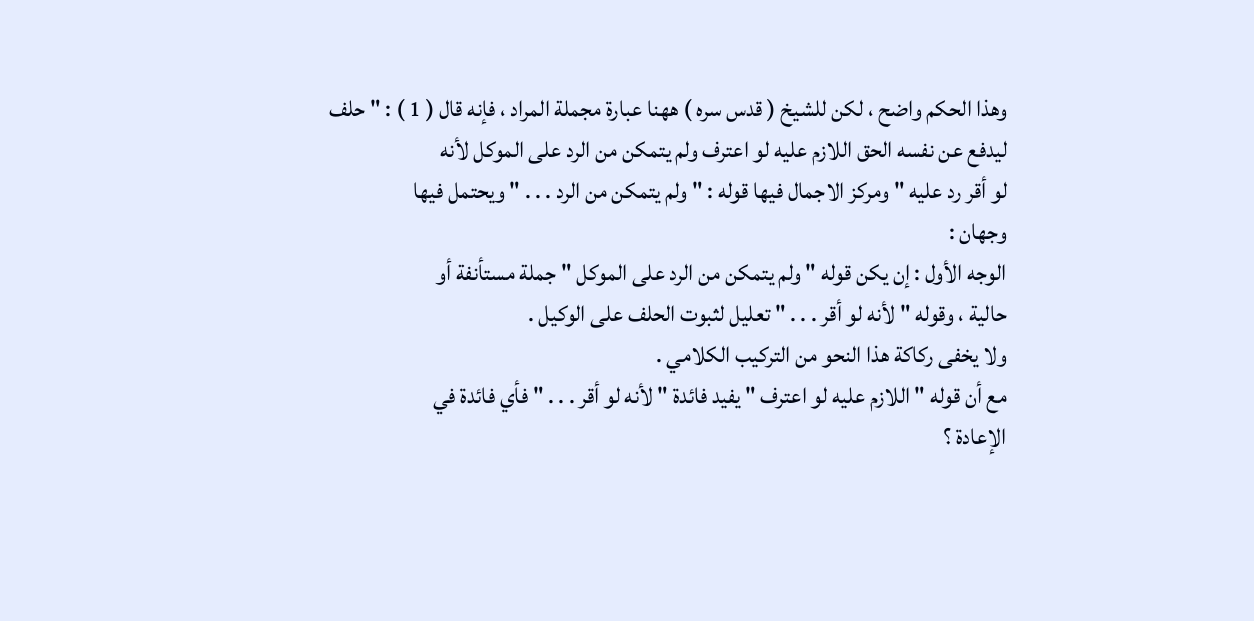وهذا الحكم واضح ، لكن للشيخ ( قدس سره ) ههنا عبارة مجملة المراد ، فإنه قال ( 1 ) : " حلف
ليدفع عن نفسه الحق اللازم عليه لو اعترف ولم يتمكن من الرد على الموكل لأنه
لو أقر رد عليه " ومركز الاجمال فيها قوله : " ولم يتمكن من الرد . . . " ويحتمل فيها
وجهان :
الوجه الأول : إن يكن قوله " ولم يتمكن من الرد على الموكل " جملة مستأنفة أو
حالية ، وقوله " لأنه لو أقر . . . " تعليل لثبوت الحلف على الوكيل .
ولا يخفى ركاكة هذا النحو من التركيب الكلامي .
مع أن قوله " اللازم عليه لو اعترف " يفيد فائدة " لأنه لو أقر . . . " فأي فائدة في
الإعادة ؟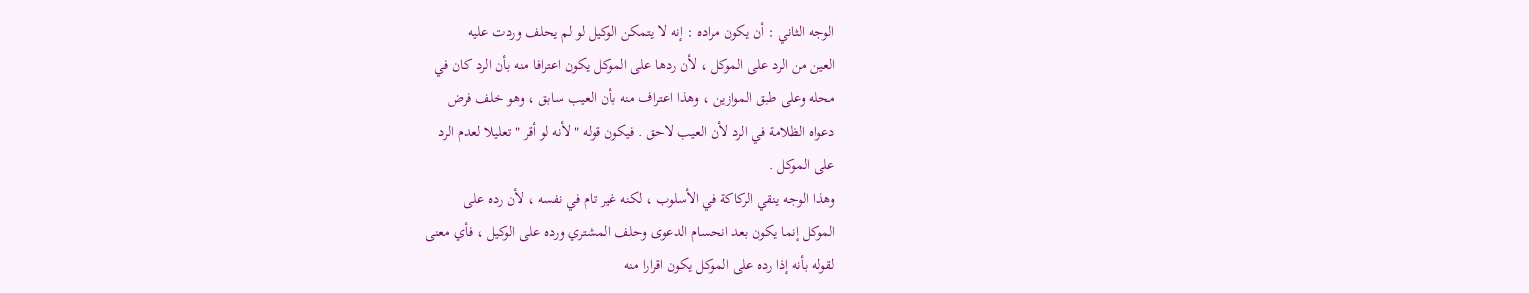الوجه الثاني : أن يكون مراده : إنه لا يتمكن الوكيل لو لم يحلف وردت عليه
العين من الرد على الموكل ، لأن ردها على الموكل يكون اعترافا منه بأن الرد كان في
محله وعلى طبق الموازين ، وهذا اعتراف منه بأن العيب سابق ، وهو خلف فرض
دعواه الظلامة في الرد لأن العيب لاحق . فيكون قوله " لأنه لو أقر " تعليلا لعدم الرد
على الموكل .
وهذا الوجه ينقي الركاكة في الأسلوب ، لكنه غير تام في نفسه ، لأن رده على
الموكل إنما يكون بعد انحسام الدعوى وحلف المشتري ورده على الوكيل ، فأي معنى
لقوله بأنه إذا رده على الموكل يكون اقرارا منه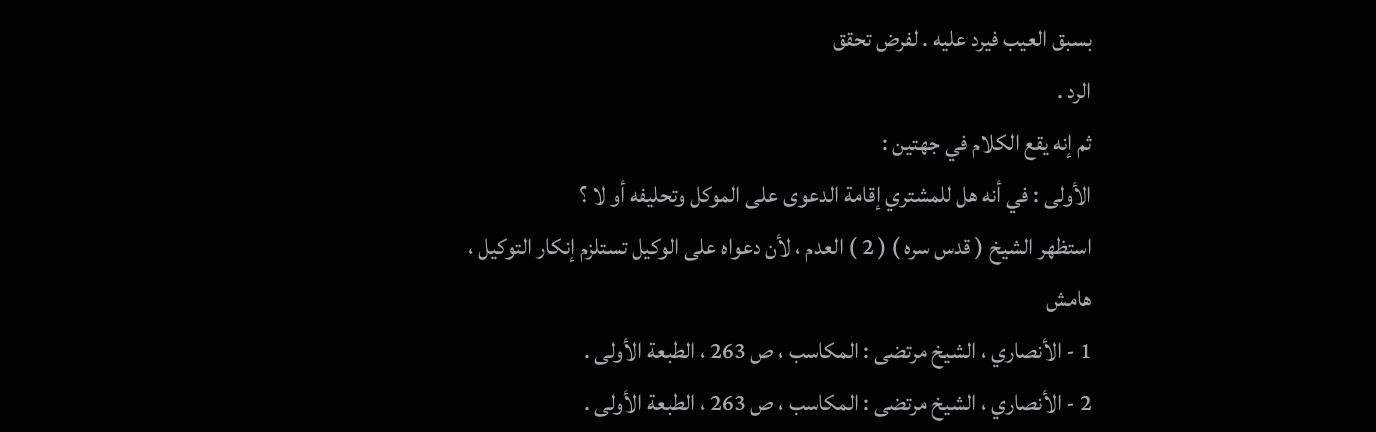بسبق العيب فيرد عليه . لفرض تحقق
الرد .
ثم إنه يقع الكلام في جهتين :
الأولى : في أنه هل للمشتري إقامة الدعوى على الموكل وتحليفه أو لا ؟
استظهر الشيخ ( قدس سره ) ( 2 ) العدم ، لأن دعواه على الوكيل تستلزم إنكار التوكيل ،
هامش
1 - الأنصاري ، الشيخ مرتضى : المكاسب ، ص 263 ، الطبعة الأولى .
2 - الأنصاري ، الشيخ مرتضى : المكاسب ، ص 263 ، الطبعة الأولى .